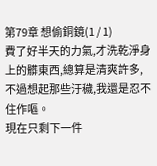第79章 想偷銅鏡(1 / 1)
費了好半天的力氣,才洗乾淨身上的髒東西,總算是清爽許多,不過想起那些汙穢,我還是忍不住作嘔。
現在只剩下一件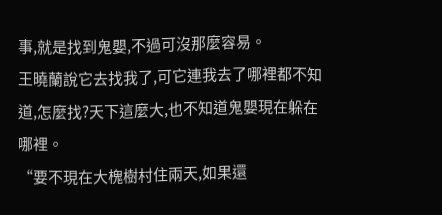事,就是找到鬼嬰,不過可沒那麼容易。
王曉蘭說它去找我了,可它連我去了哪裡都不知道,怎麼找?天下這麼大,也不知道鬼嬰現在躲在哪裡。
“要不現在大槐樹村住兩天,如果還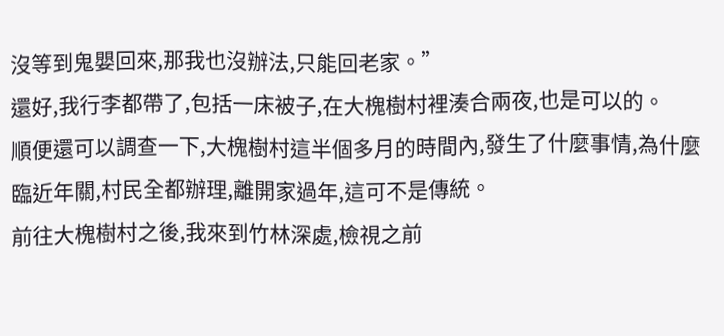沒等到鬼嬰回來,那我也沒辦法,只能回老家。”
還好,我行李都帶了,包括一床被子,在大槐樹村裡湊合兩夜,也是可以的。
順便還可以調查一下,大槐樹村這半個多月的時間內,發生了什麼事情,為什麼臨近年關,村民全都辦理,離開家過年,這可不是傳統。
前往大槐樹村之後,我來到竹林深處,檢視之前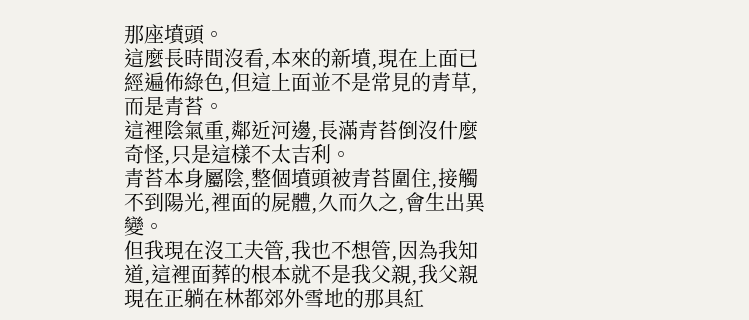那座墳頭。
這麼長時間沒看,本來的新墳,現在上面已經遍佈綠色,但這上面並不是常見的青草,而是青苔。
這裡陰氣重,鄰近河邊,長滿青苔倒沒什麼奇怪,只是這樣不太吉利。
青苔本身屬陰,整個墳頭被青苔圍住,接觸不到陽光,裡面的屍體,久而久之,會生出異變。
但我現在沒工夫管,我也不想管,因為我知道,這裡面葬的根本就不是我父親,我父親現在正躺在林都郊外雪地的那具紅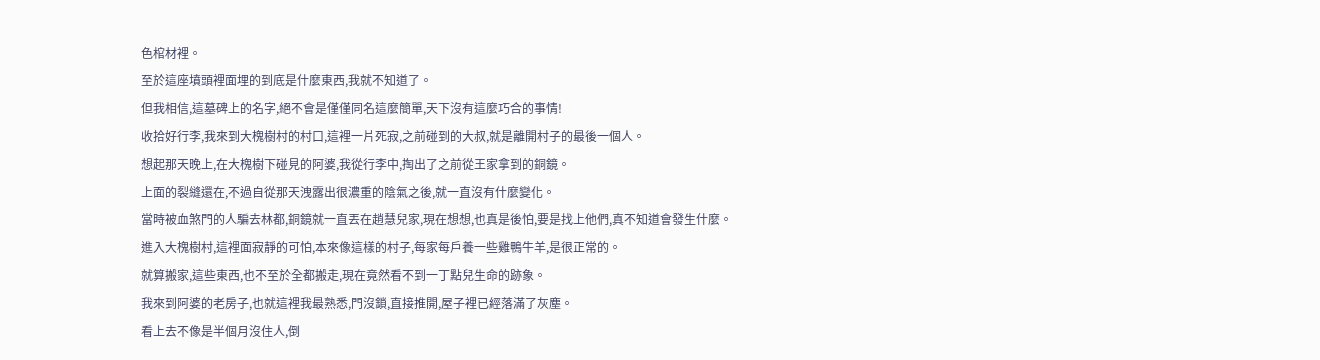色棺材裡。
至於這座墳頭裡面埋的到底是什麼東西,我就不知道了。
但我相信,這墓碑上的名字,絕不會是僅僅同名這麼簡單,天下沒有這麼巧合的事情!
收拾好行李,我來到大槐樹村的村口,這裡一片死寂,之前碰到的大叔,就是離開村子的最後一個人。
想起那天晚上,在大槐樹下碰見的阿婆,我從行李中,掏出了之前從王家拿到的銅鏡。
上面的裂縫還在,不過自從那天洩露出很濃重的陰氣之後,就一直沒有什麼變化。
當時被血煞門的人騙去林都,銅鏡就一直丟在趙慧兒家,現在想想,也真是後怕,要是找上他們,真不知道會發生什麼。
進入大槐樹村,這裡面寂靜的可怕,本來像這樣的村子,每家每戶養一些雞鴨牛羊,是很正常的。
就算搬家,這些東西,也不至於全都搬走,現在竟然看不到一丁點兒生命的跡象。
我來到阿婆的老房子,也就這裡我最熟悉,門沒鎖,直接推開,屋子裡已經落滿了灰塵。
看上去不像是半個月沒住人,倒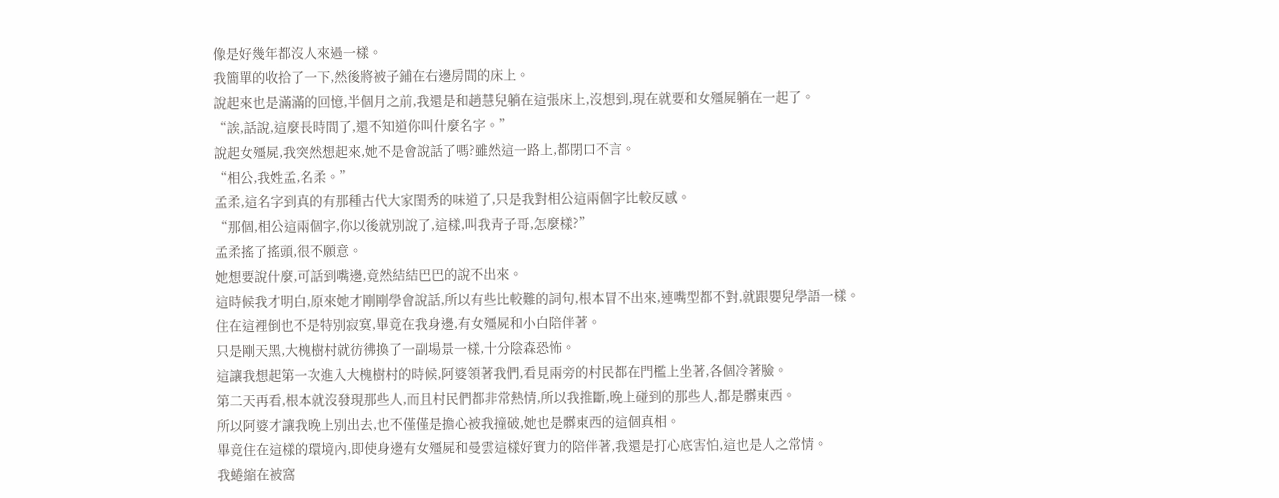像是好幾年都沒人來過一樣。
我簡單的收拾了一下,然後將被子鋪在右邊房間的床上。
說起來也是滿滿的回憶,半個月之前,我還是和趙慧兒躺在這張床上,沒想到,現在就要和女殭屍躺在一起了。
“誒,話說,這麼長時間了,還不知道你叫什麼名字。”
說起女殭屍,我突然想起來,她不是會說話了嗎?雖然這一路上,都閉口不言。
“相公,我姓孟,名柔。”
孟柔,這名字到真的有那種古代大家閨秀的味道了,只是我對相公這兩個字比較反感。
“那個,相公這兩個字,你以後就別說了,這樣,叫我青子哥,怎麼樣?”
孟柔搖了搖頭,很不願意。
她想要說什麼,可話到嘴邊,竟然結結巴巴的說不出來。
這時候我才明白,原來她才剛剛學會說話,所以有些比較難的詞句,根本冒不出來,連嘴型都不對,就跟嬰兒學語一樣。
住在這裡倒也不是特別寂寞,畢竟在我身邊,有女殭屍和小白陪伴著。
只是剛天黑,大槐樹村就彷彿換了一副場景一樣,十分陰森恐怖。
這讓我想起第一次進入大槐樹村的時候,阿婆領著我們,看見兩旁的村民都在門檻上坐著,各個冷著臉。
第二天再看,根本就沒發現那些人,而且村民們都非常熱情,所以我推斷,晚上碰到的那些人,都是髒東西。
所以阿婆才讓我晚上別出去,也不僅僅是擔心被我撞破,她也是髒東西的這個真相。
畢竟住在這樣的環境內,即使身邊有女殭屍和曼雲這樣好實力的陪伴著,我還是打心底害怕,這也是人之常情。
我蜷縮在被窩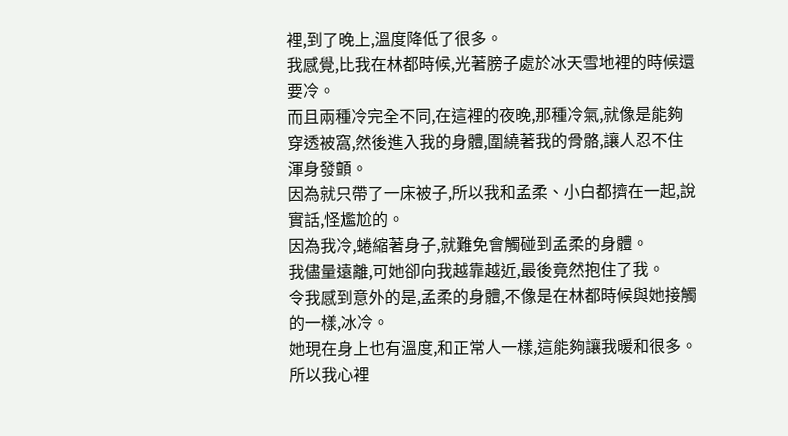裡,到了晚上,溫度降低了很多。
我感覺,比我在林都時候,光著膀子處於冰天雪地裡的時候還要冷。
而且兩種冷完全不同,在這裡的夜晚,那種冷氣,就像是能夠穿透被窩,然後進入我的身體,圍繞著我的骨骼,讓人忍不住渾身發顫。
因為就只帶了一床被子,所以我和孟柔、小白都擠在一起,說實話,怪尷尬的。
因為我冷,蜷縮著身子,就難免會觸碰到孟柔的身體。
我儘量遠離,可她卻向我越靠越近,最後竟然抱住了我。
令我感到意外的是,孟柔的身體,不像是在林都時候與她接觸的一樣,冰冷。
她現在身上也有溫度,和正常人一樣,這能夠讓我暖和很多。
所以我心裡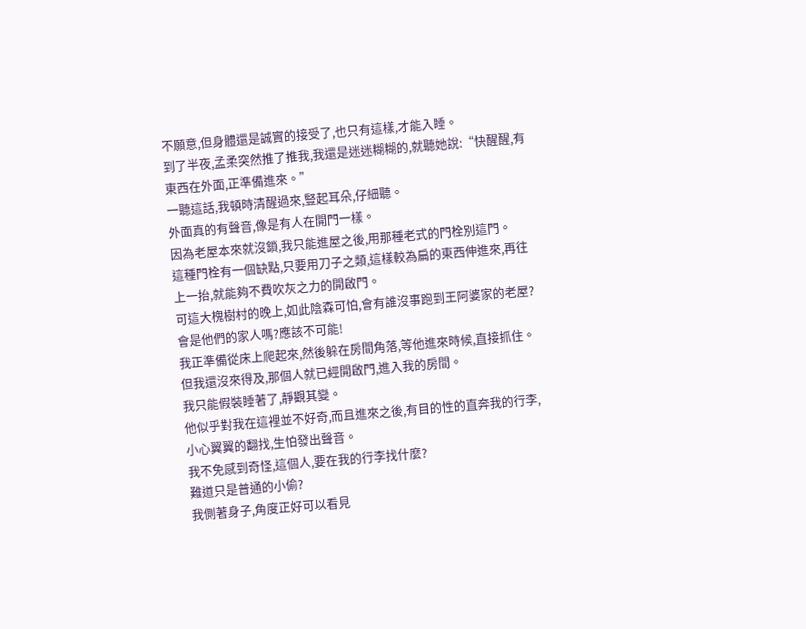不願意,但身體還是誠實的接受了,也只有這樣,才能入睡。
到了半夜,孟柔突然推了推我,我還是迷迷糊糊的,就聽她說:“快醒醒,有東西在外面,正準備進來。”
一聽這話,我頓時清醒過來,豎起耳朵,仔細聽。
外面真的有聲音,像是有人在開門一樣。
因為老屋本來就沒鎖,我只能進屋之後,用那種老式的門栓別這門。
這種門栓有一個缺點,只要用刀子之類,這樣較為扁的東西伸進來,再往上一抬,就能夠不費吹灰之力的開啟門。
可這大槐樹村的晚上,如此陰森可怕,會有誰沒事跑到王阿婆家的老屋?
會是他們的家人嗎?應該不可能!
我正準備從床上爬起來,然後躲在房間角落,等他進來時候,直接抓住。
但我還沒來得及,那個人就已經開啟門,進入我的房間。
我只能假裝睡著了,靜觀其變。
他似乎對我在這裡並不好奇,而且進來之後,有目的性的直奔我的行李,小心翼翼的翻找,生怕發出聲音。
我不免感到奇怪,這個人,要在我的行李找什麼?
難道只是普通的小偷?
我側著身子,角度正好可以看見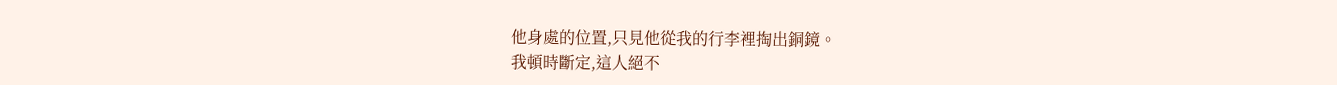他身處的位置,只見他從我的行李裡掏出銅鏡。
我頓時斷定,這人絕不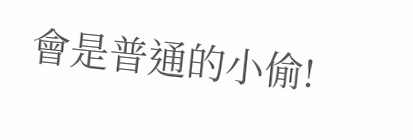會是普通的小偷!